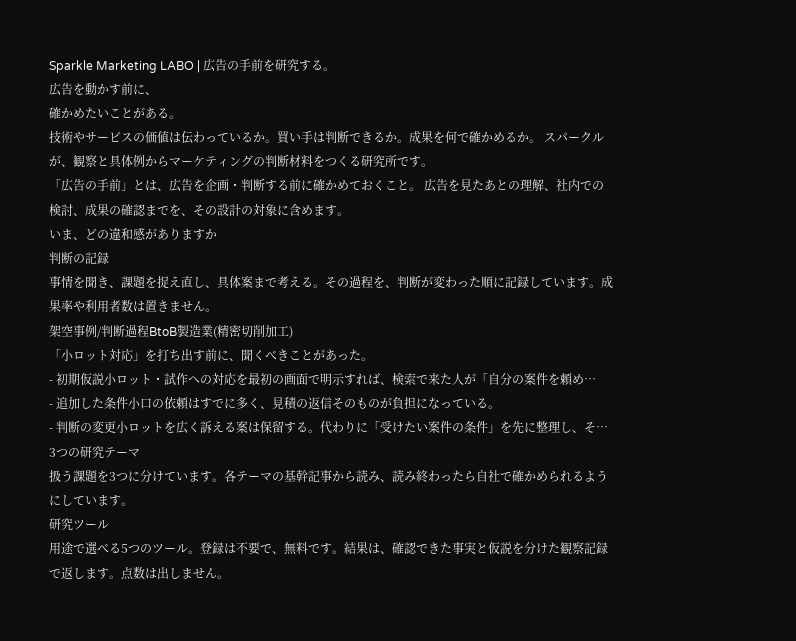Sparkle Marketing LABO | 広告の手前を研究する。
広告を動かす前に、
確かめたいことがある。
技術やサービスの価値は伝わっているか。買い手は判断できるか。成果を何で確かめるか。 スパークルが、観察と具体例からマーケティングの判断材料をつくる研究所です。
「広告の手前」とは、広告を企画・判断する前に確かめておくこと。 広告を見たあとの理解、社内での検討、成果の確認までを、その設計の対象に含めます。
いま、どの違和感がありますか
判断の記録
事情を聞き、課題を捉え直し、具体案まで考える。その過程を、判断が変わった順に記録しています。成果率や利用者数は置きません。
架空事例/判断過程BtoB製造業(精密切削加工)
「小ロット対応」を打ち出す前に、聞くべきことがあった。
- 初期仮説小ロット・試作への対応を最初の画面で明示すれば、検索で来た人が「自分の案件を頼め…
- 追加した条件小口の依頼はすでに多く、見積の返信そのものが負担になっている。
- 判断の変更小ロットを広く訴える案は保留する。代わりに「受けたい案件の条件」を先に整理し、そ…
3つの研究テーマ
扱う課題を3つに分けています。各テーマの基幹記事から読み、読み終わったら自社で確かめられるようにしています。
研究ツール
用途で選べる5つのツール。登録は不要で、無料です。結果は、確認できた事実と仮説を分けた観察記録で返します。点数は出しません。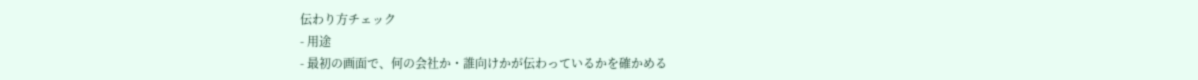伝わり方チェック
- 用途
- 最初の画面で、何の会社か・誰向けかが伝わっているかを確かめる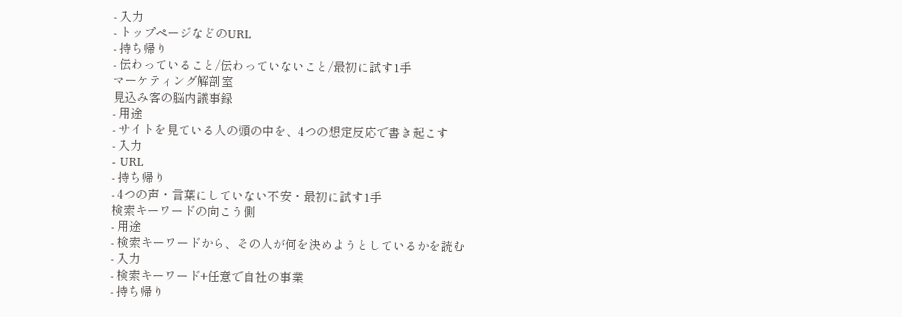- 入力
- トップページなどのURL
- 持ち帰り
- 伝わっていること/伝わっていないこと/最初に試す1手
マーケティング解剖室
見込み客の脳内議事録
- 用途
- サイトを見ている人の頭の中を、4つの想定反応で書き起こす
- 入力
- URL
- 持ち帰り
- 4つの声・言葉にしていない不安・最初に試す1手
検索キーワードの向こう側
- 用途
- 検索キーワードから、その人が何を決めようとしているかを読む
- 入力
- 検索キーワード+任意で自社の事業
- 持ち帰り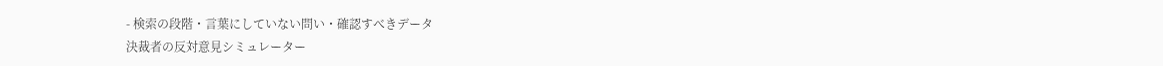- 検索の段階・言葉にしていない問い・確認すべきデータ
決裁者の反対意見シミュレーター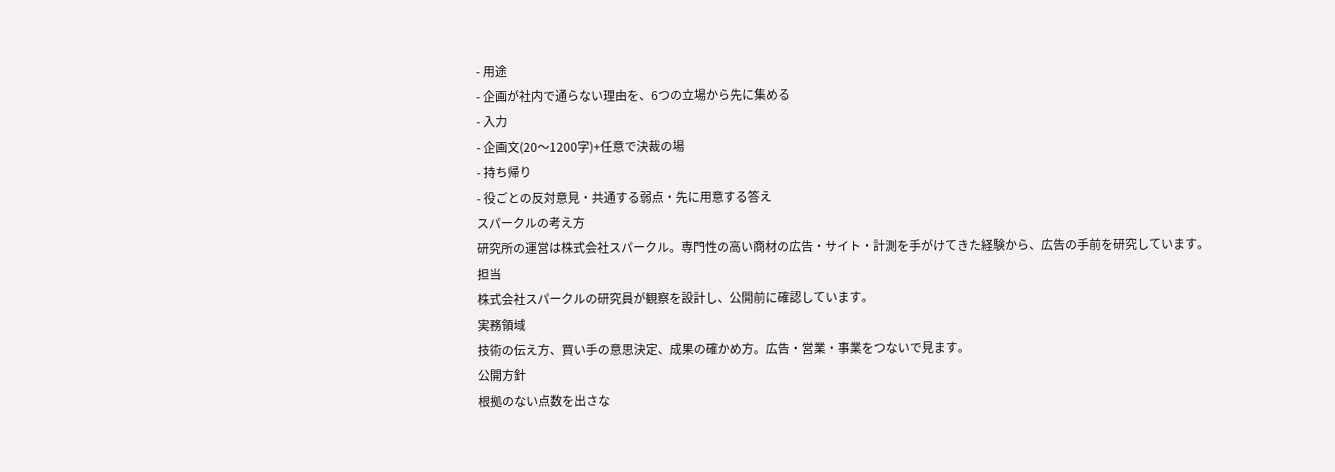- 用途
- 企画が社内で通らない理由を、6つの立場から先に集める
- 入力
- 企画文(20〜1200字)+任意で決裁の場
- 持ち帰り
- 役ごとの反対意見・共通する弱点・先に用意する答え
スパークルの考え方
研究所の運営は株式会社スパークル。専門性の高い商材の広告・サイト・計測を手がけてきた経験から、広告の手前を研究しています。
担当
株式会社スパークルの研究員が観察を設計し、公開前に確認しています。
実務領域
技術の伝え方、買い手の意思決定、成果の確かめ方。広告・営業・事業をつないで見ます。
公開方針
根拠のない点数を出さな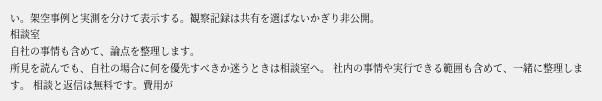い。架空事例と実測を分けて表示する。観察記録は共有を選ばないかぎり非公開。
相談室
自社の事情も含めて、論点を整理します。
所見を読んでも、自社の場合に何を優先すべきか迷うときは相談室へ。 社内の事情や実行できる範囲も含めて、一緒に整理します。 相談と返信は無料です。費用が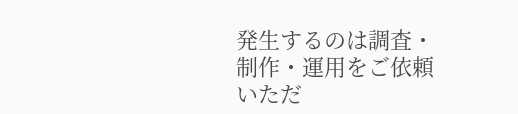発生するのは調査・制作・運用をご依頼いただ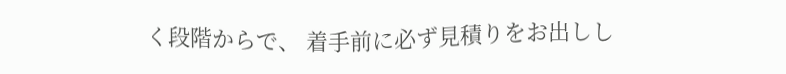く段階からで、 着手前に必ず見積りをお出しし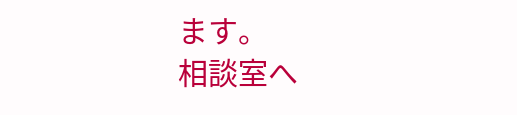ます。
相談室へ